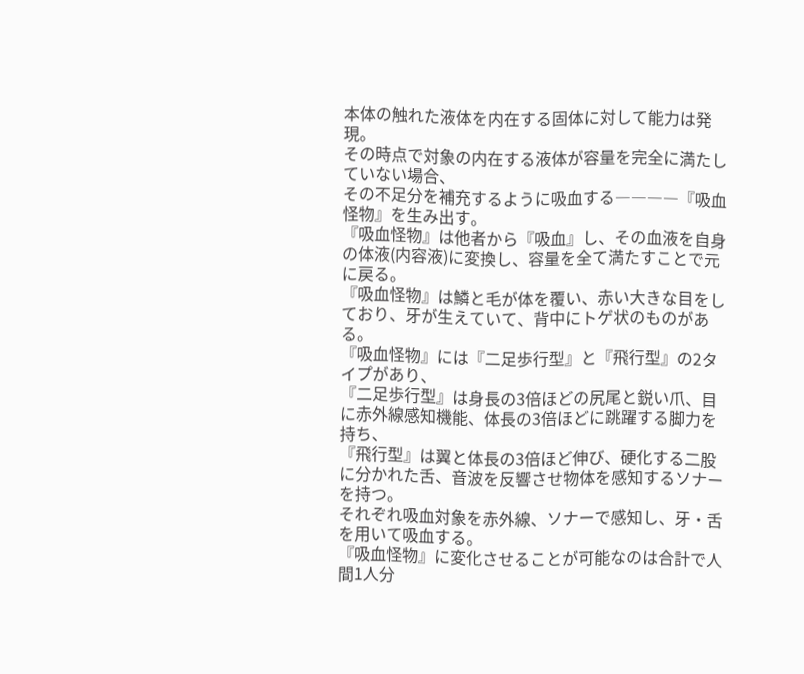本体の触れた液体を内在する固体に対して能力は発現。
その時点で対象の内在する液体が容量を完全に満たしていない場合、
その不足分を補充するように吸血する――――『吸血怪物』を生み出す。
『吸血怪物』は他者から『吸血』し、その血液を自身の体液(内容液)に変換し、容量を全て満たすことで元に戻る。
『吸血怪物』は鱗と毛が体を覆い、赤い大きな目をしており、牙が生えていて、背中にトゲ状のものがある。
『吸血怪物』には『二足歩行型』と『飛行型』の2タイプがあり、
『二足歩行型』は身長の3倍ほどの尻尾と鋭い爪、目に赤外線感知機能、体長の3倍ほどに跳躍する脚力を持ち、
『飛行型』は翼と体長の3倍ほど伸び、硬化する二股に分かれた舌、音波を反響させ物体を感知するソナーを持つ。
それぞれ吸血対象を赤外線、ソナーで感知し、牙・舌を用いて吸血する。
『吸血怪物』に変化させることが可能なのは合計で人間1人分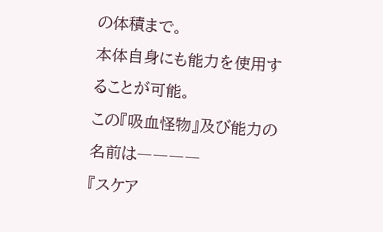の体積まで。
本体自身にも能力を使用することが可能。
この『吸血怪物』及び能力の名前は――――
『スケア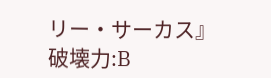リー・サーカス』
破壊力:B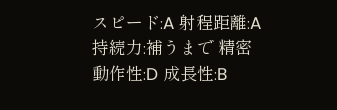スピード:A 射程距離:A
持続力:補うまで 精密動作性:D 成長性:B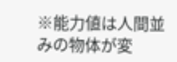※能力値は人間並みの物体が変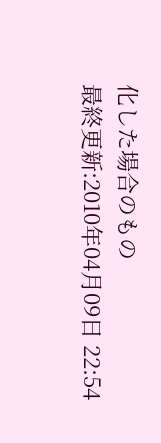化した場合のもの
最終更新:2010年04月09日 22:54